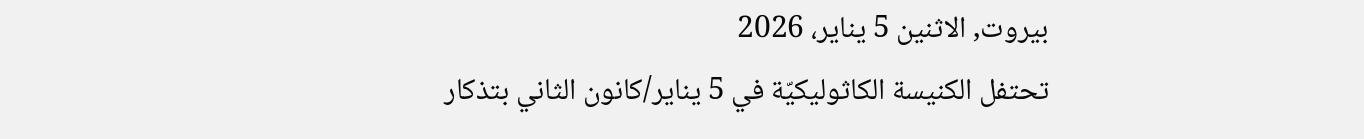بيروت, الاثنين 5 يناير، 2026
تحتفل الكنيسة الكاثوليكيّة في 5 يناير/كانون الثاني بتذكار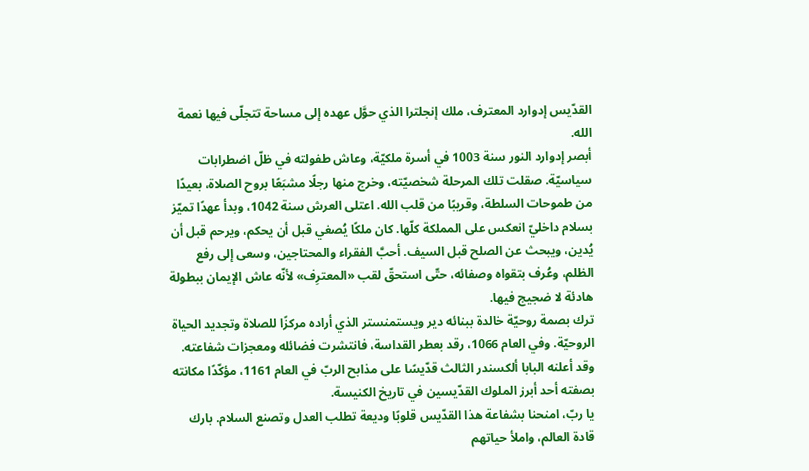القدّيس إدوارد المعترف، ملك إنجلترا الذي حوَّل عهده إلى مساحة تتجلّى فيها نعمة الله.
أبصر إدوارد النور سنة 1003 في أسرة ملكيّة، وعاش طفولته في ظلّ اضطرابات سياسيّة. صقلت تلك المرحلة شخصيّته، وخرج منها رجلًا مشبَعًا بروح الصلاة، بعيدًا من طموحات السلطة، وقريبًا من قلب الله. اعتلى العرش سنة 1042، وبدأ عهدًا تميّز بسلام داخليّ انعكس على المملكة كلّها. كان ملكًا يُصغي قبل أن يحكم، ويرحم قبل أن يُدين، ويبحث عن الصلح قبل السيف. أحبَّ الفقراء والمحتاجين، وسعى إلى رفع الظلم، وعُرف بتقواه وصفائه، حتّى استحقّ لقب «المعترِف» لأنّه عاش الإيمان ببطولة هادئة لا ضجيج فيها.
ترك بصمة روحيّة خالدة ببنائه دير ويستمنستر الذي أراده مركزًا للصلاة وتجديد الحياة الروحيّة. وفي العام 1066، رقد بعطر القداسة، فانتشرت فضائله ومعجزات شفاعته. وقد أعلنه البابا ألكسندر الثالث قدّيسًا على مذابح الربّ في العام 1161، مؤكّدًا مكانته بصفته أحد أبرز الملوك القدّيسين في تاريخ الكنيسة.
يا ربّ، امنحنا بشفاعة هذا القدّيس قلوبًا وديعة تطلب العدل وتصنع السلام. بارك قادة العالم، واملأ حياتهم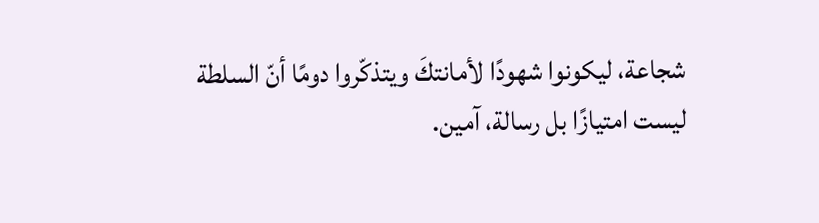شجاعة، ليكونوا شهودًا لأمانتكَ ويتذكّروا دومًا أنّ السلطة ليست امتيازًا بل رسالة، آمين.